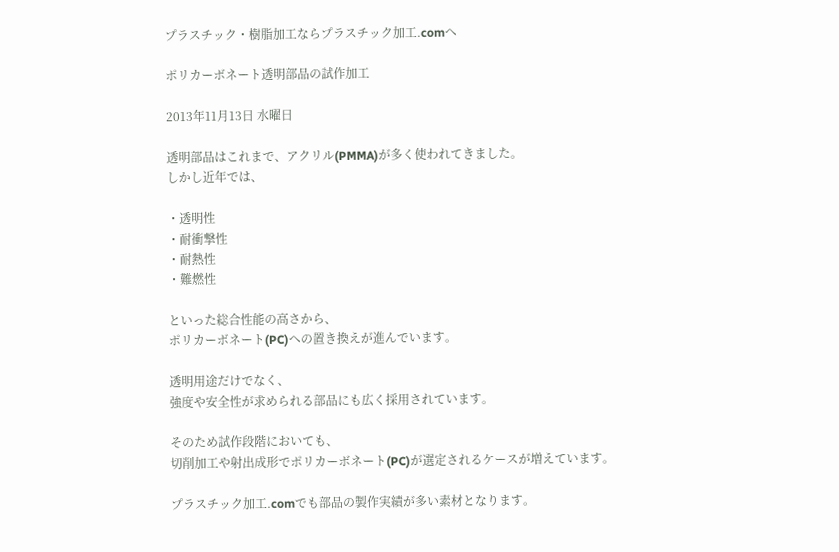プラスチック・樹脂加工ならプラスチック加工.comへ

ポリカーボネート透明部品の試作加工

2013年11月13日 水曜日

透明部品はこれまで、アクリル(PMMA)が多く使われてきました。
しかし近年では、

・透明性
・耐衝撃性
・耐熱性
・難燃性

といった総合性能の高さから、
ポリカーボネート(PC)への置き換えが進んでいます。

透明用途だけでなく、
強度や安全性が求められる部品にも広く採用されています。

そのため試作段階においても、
切削加工や射出成形でポリカーボネート(PC)が選定されるケースが増えています。

プラスチック加工.comでも部品の製作実績が多い素材となります。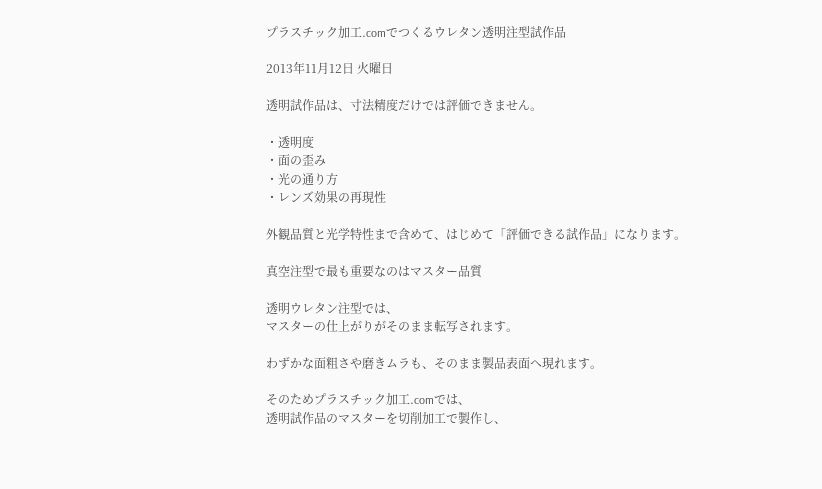プラスチック加工.comでつくるウレタン透明注型試作品

2013年11月12日 火曜日

透明試作品は、寸法精度だけでは評価できません。

・透明度
・面の歪み
・光の通り方
・レンズ効果の再現性

外観品質と光学特性まで含めて、はじめて「評価できる試作品」になります。

真空注型で最も重要なのはマスター品質

透明ウレタン注型では、
マスターの仕上がりがそのまま転写されます。

わずかな面粗さや磨きムラも、そのまま製品表面へ現れます。

そのためプラスチック加工.comでは、
透明試作品のマスターを切削加工で製作し、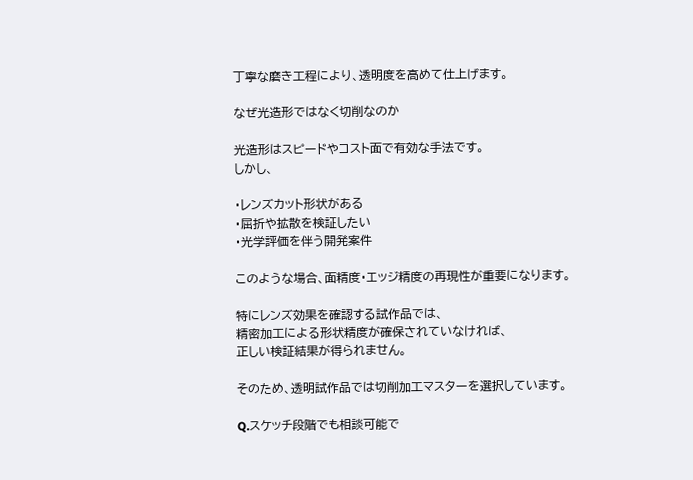丁寧な磨き工程により、透明度を高めて仕上げます。

なぜ光造形ではなく切削なのか

光造形はスピードやコスト面で有効な手法です。
しかし、

・レンズカット形状がある
・屈折や拡散を検証したい
・光学評価を伴う開発案件

このような場合、面精度・エッジ精度の再現性が重要になります。

特にレンズ効果を確認する試作品では、
精密加工による形状精度が確保されていなければ、
正しい検証結果が得られません。

そのため、透明試作品では切削加工マスターを選択しています。

Q.スケッチ段階でも相談可能で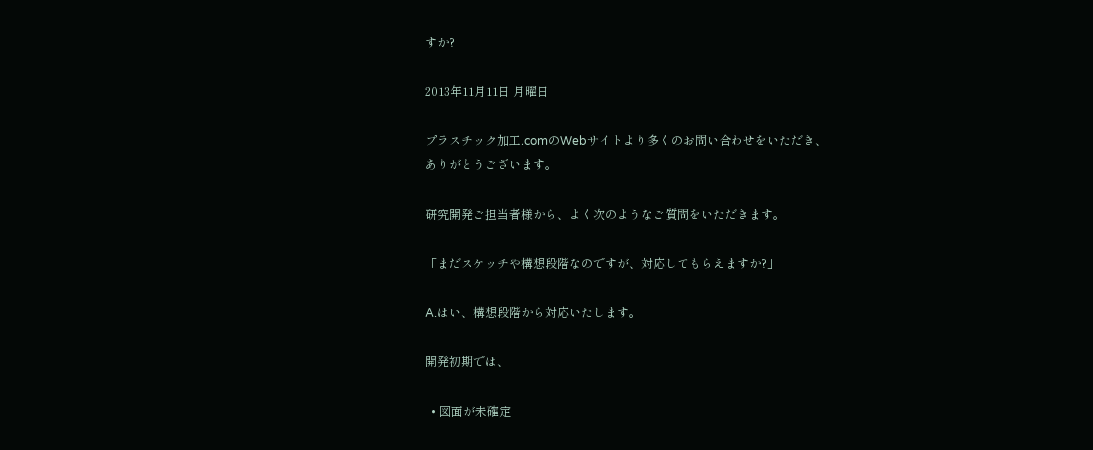すか?

2013年11月11日 月曜日

プラスチック加工.comのWebサイトより多くのお問い合わせをいただき、
ありがとうございます。

研究開発ご担当者様から、よく次のようなご質問をいただきます。

「まだスケッチや構想段階なのですが、対応してもらえますか?」

A.はい、構想段階から対応いたします。

開発初期では、

  • 図面が未確定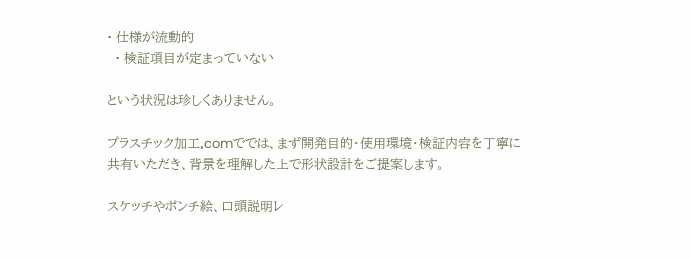• 仕様が流動的
  • 検証項目が定まっていない

という状況は珍しくありません。

プラスチック加工.comででは、まず開発目的・使用環境・検証内容を丁寧に
共有いただき、背景を理解した上で形状設計をご提案します。

スケッチやポンチ絵、口頭説明レ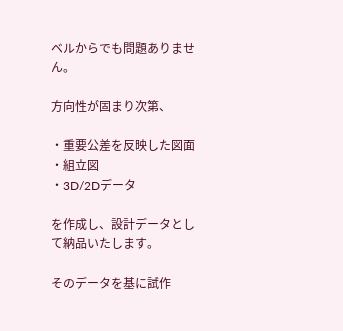ベルからでも問題ありません。

方向性が固まり次第、

・重要公差を反映した図面
・組立図
・3D/2Dデータ

を作成し、設計データとして納品いたします。

そのデータを基に試作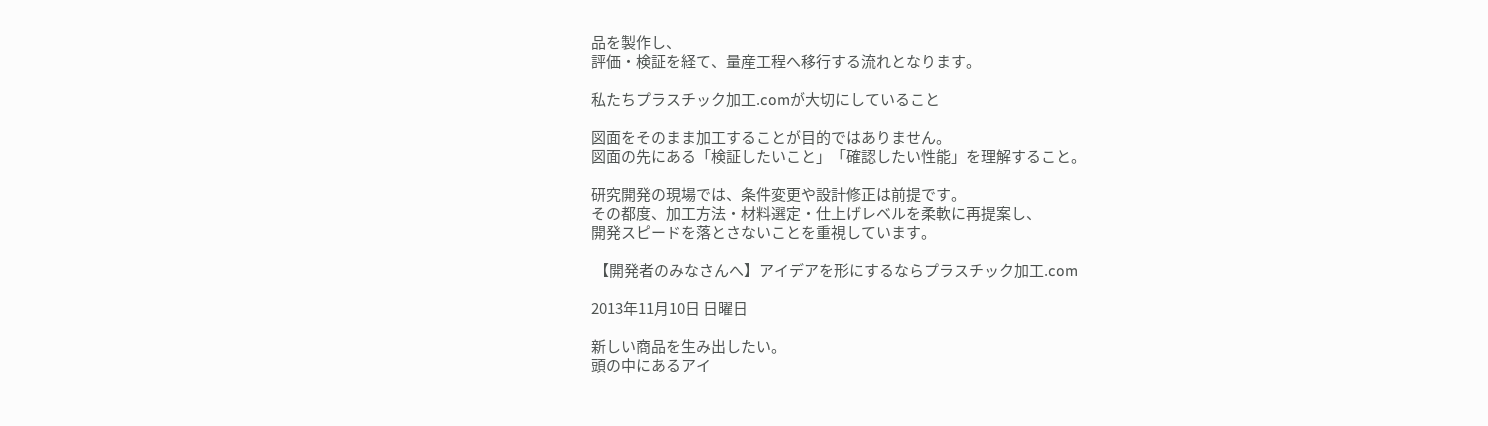品を製作し、
評価・検証を経て、量産工程へ移行する流れとなります。

私たちプラスチック加工.comが大切にしていること

図面をそのまま加工することが目的ではありません。
図面の先にある「検証したいこと」「確認したい性能」を理解すること。

研究開発の現場では、条件変更や設計修正は前提です。
その都度、加工方法・材料選定・仕上げレベルを柔軟に再提案し、
開発スピードを落とさないことを重視しています。

 【開発者のみなさんへ】アイデアを形にするならプラスチック加工.com

2013年11月10日 日曜日

新しい商品を生み出したい。
頭の中にあるアイ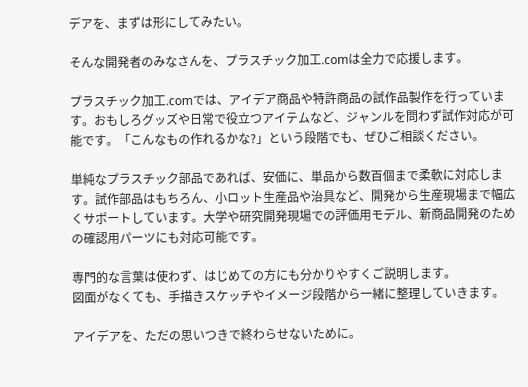デアを、まずは形にしてみたい。

そんな開発者のみなさんを、プラスチック加工.comは全力で応援します。

プラスチック加工.comでは、アイデア商品や特許商品の試作品製作を行っています。おもしろグッズや日常で役立つアイテムなど、ジャンルを問わず試作対応が可能です。「こんなもの作れるかな?」という段階でも、ぜひご相談ください。

単純なプラスチック部品であれば、安価に、単品から数百個まで柔軟に対応します。試作部品はもちろん、小ロット生産品や治具など、開発から生産現場まで幅広くサポートしています。大学や研究開発現場での評価用モデル、新商品開発のための確認用パーツにも対応可能です。

専門的な言葉は使わず、はじめての方にも分かりやすくご説明します。
図面がなくても、手描きスケッチやイメージ段階から一緒に整理していきます。

アイデアを、ただの思いつきで終わらせないために。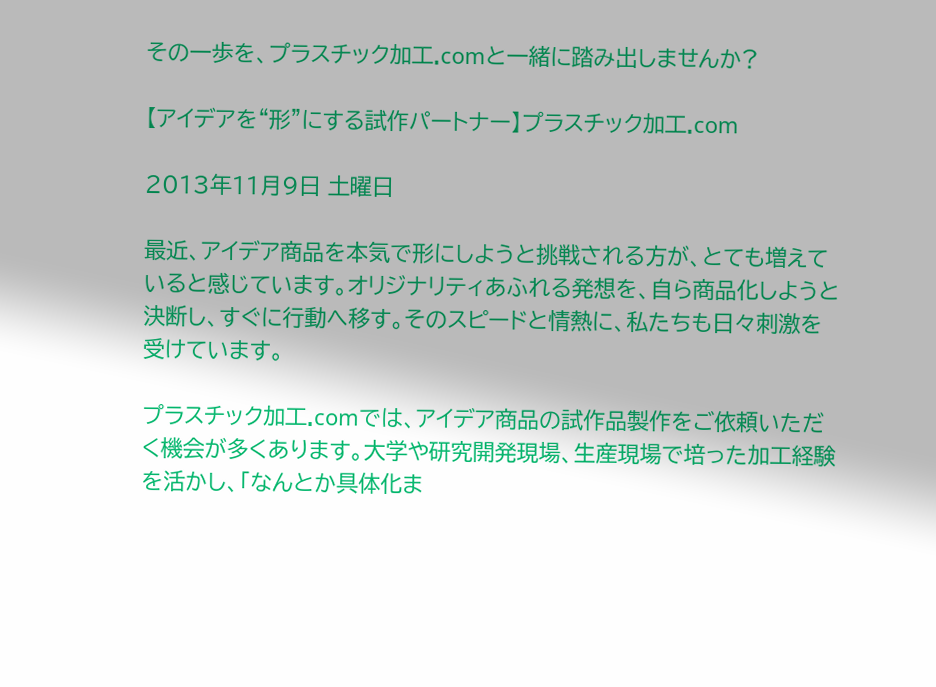その一歩を、プラスチック加工.comと一緒に踏み出しませんか?

【アイデアを“形”にする試作パートナー】プラスチック加工.com

2013年11月9日 土曜日

最近、アイデア商品を本気で形にしようと挑戦される方が、とても増えていると感じています。オリジナリティあふれる発想を、自ら商品化しようと決断し、すぐに行動へ移す。そのスピードと情熱に、私たちも日々刺激を受けています。

プラスチック加工.comでは、アイデア商品の試作品製作をご依頼いただく機会が多くあります。大学や研究開発現場、生産現場で培った加工経験を活かし、「なんとか具体化ま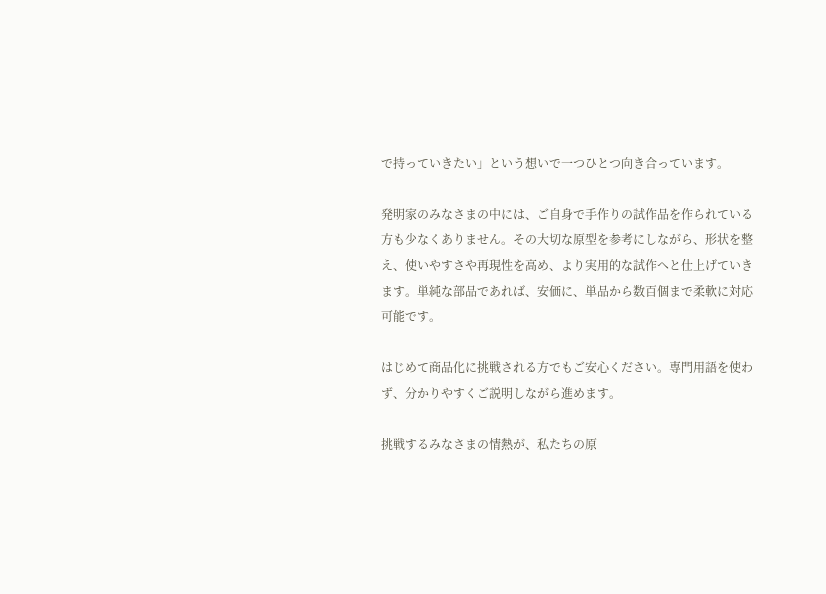で持っていきたい」という想いで一つひとつ向き合っています。

発明家のみなさまの中には、ご自身で手作りの試作品を作られている方も少なくありません。その大切な原型を参考にしながら、形状を整え、使いやすさや再現性を高め、より実用的な試作へと仕上げていきます。単純な部品であれば、安価に、単品から数百個まで柔軟に対応可能です。

はじめて商品化に挑戦される方でもご安心ください。専門用語を使わず、分かりやすくご説明しながら進めます。

挑戦するみなさまの情熱が、私たちの原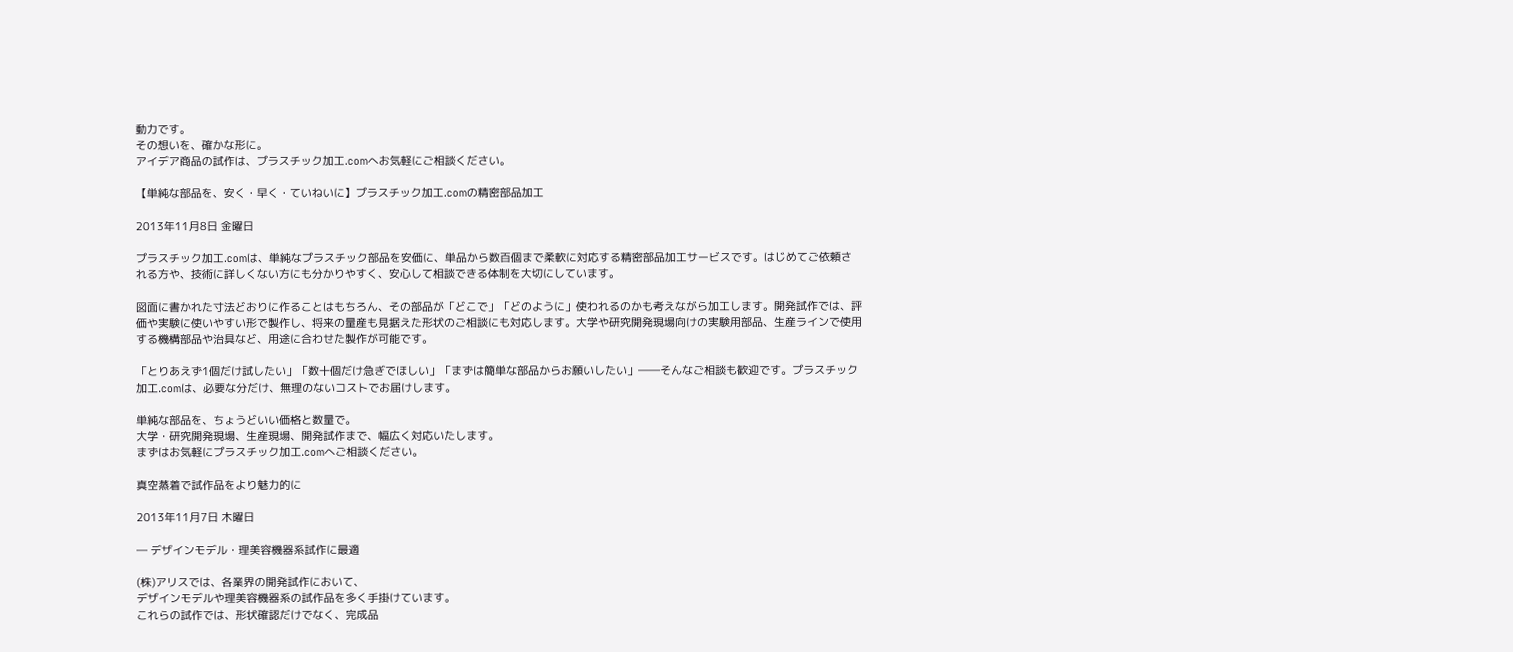動力です。
その想いを、確かな形に。
アイデア商品の試作は、プラスチック加工.comへお気軽にご相談ください。

【単純な部品を、安く・早く・ていねいに】プラスチック加工.comの精密部品加工

2013年11月8日 金曜日

プラスチック加工.comは、単純なプラスチック部品を安価に、単品から数百個まで柔軟に対応する精密部品加工サービスです。はじめてご依頼される方や、技術に詳しくない方にも分かりやすく、安心して相談できる体制を大切にしています。

図面に書かれた寸法どおりに作ることはもちろん、その部品が「どこで」「どのように」使われるのかも考えながら加工します。開発試作では、評価や実験に使いやすい形で製作し、将来の量産も見据えた形状のご相談にも対応します。大学や研究開発現場向けの実験用部品、生産ラインで使用する機構部品や治具など、用途に合わせた製作が可能です。

「とりあえず1個だけ試したい」「数十個だけ急ぎでほしい」「まずは簡単な部品からお願いしたい」――そんなご相談も歓迎です。プラスチック加工.comは、必要な分だけ、無理のないコストでお届けします。

単純な部品を、ちょうどいい価格と数量で。
大学・研究開発現場、生産現場、開発試作まで、幅広く対応いたします。
まずはお気軽にプラスチック加工.comへご相談ください。

真空蒸着で試作品をより魅力的に

2013年11月7日 木曜日

― デザインモデル・理美容機器系試作に最適

(株)アリスでは、各業界の開発試作において、
デザインモデルや理美容機器系の試作品を多く手掛けています。
これらの試作では、形状確認だけでなく、完成品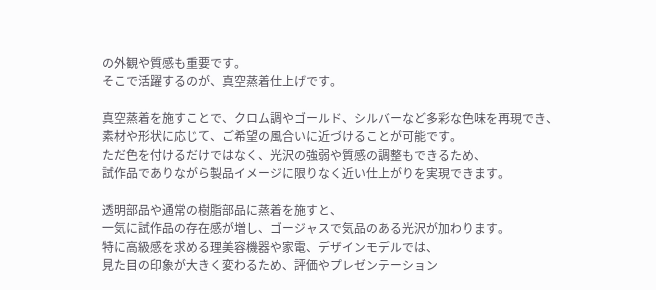の外観や質感も重要です。
そこで活躍するのが、真空蒸着仕上げです。

真空蒸着を施すことで、クロム調やゴールド、シルバーなど多彩な色味を再現でき、
素材や形状に応じて、ご希望の風合いに近づけることが可能です。
ただ色を付けるだけではなく、光沢の強弱や質感の調整もできるため、
試作品でありながら製品イメージに限りなく近い仕上がりを実現できます。

透明部品や通常の樹脂部品に蒸着を施すと、
一気に試作品の存在感が増し、ゴージャスで気品のある光沢が加わります。
特に高級感を求める理美容機器や家電、デザインモデルでは、
見た目の印象が大きく変わるため、評価やプレゼンテーション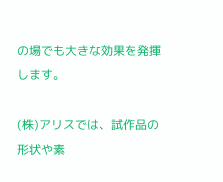の場でも大きな効果を発揮します。

(株)アリスでは、試作品の形状や素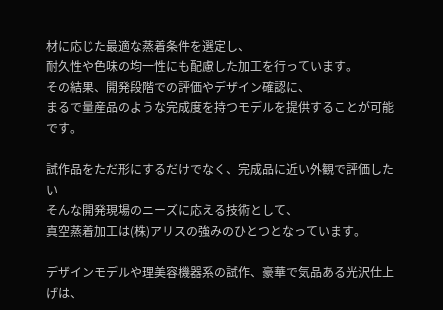材に応じた最適な蒸着条件を選定し、
耐久性や色味の均一性にも配慮した加工を行っています。
その結果、開発段階での評価やデザイン確認に、
まるで量産品のような完成度を持つモデルを提供することが可能です。

試作品をただ形にするだけでなく、完成品に近い外観で評価したい
そんな開発現場のニーズに応える技術として、
真空蒸着加工は(株)アリスの強みのひとつとなっています。

デザインモデルや理美容機器系の試作、豪華で気品ある光沢仕上げは、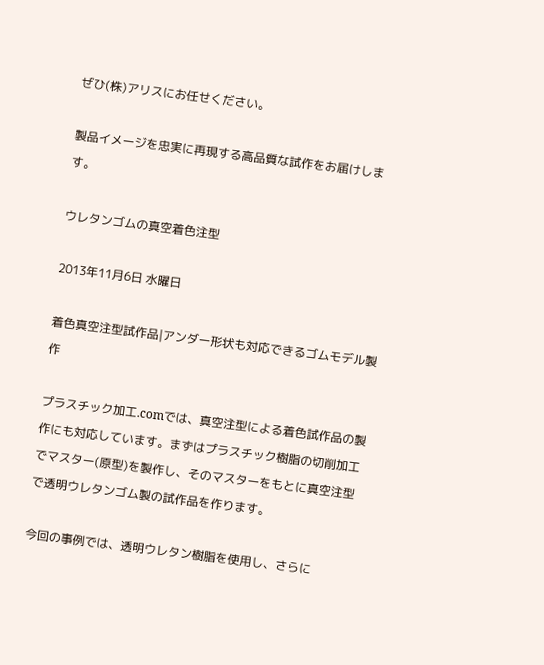ぜひ(株)アリスにお任せください。

製品イメージを忠実に再現する高品質な試作をお届けします。

ウレタンゴムの真空着色注型

2013年11月6日 水曜日

着色真空注型試作品|アンダー形状も対応できるゴムモデル製作

プラスチック加工.comでは、真空注型による着色試作品の製作にも対応しています。まずはプラスチック樹脂の切削加工でマスター(原型)を製作し、そのマスターをもとに真空注型で透明ウレタンゴム製の試作品を作ります。

今回の事例では、透明ウレタン樹脂を使用し、さらに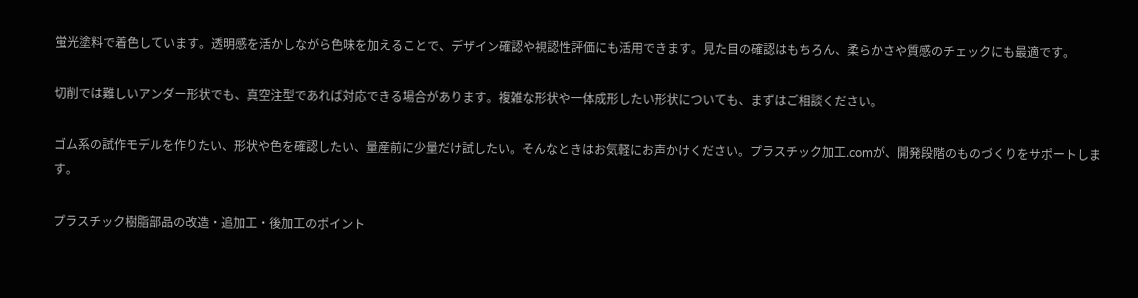蛍光塗料で着色しています。透明感を活かしながら色味を加えることで、デザイン確認や視認性評価にも活用できます。見た目の確認はもちろん、柔らかさや質感のチェックにも最適です。

切削では難しいアンダー形状でも、真空注型であれば対応できる場合があります。複雑な形状や一体成形したい形状についても、まずはご相談ください。

ゴム系の試作モデルを作りたい、形状や色を確認したい、量産前に少量だけ試したい。そんなときはお気軽にお声かけください。プラスチック加工.comが、開発段階のものづくりをサポートします。

プラスチック樹脂部品の改造・追加工・後加工のポイント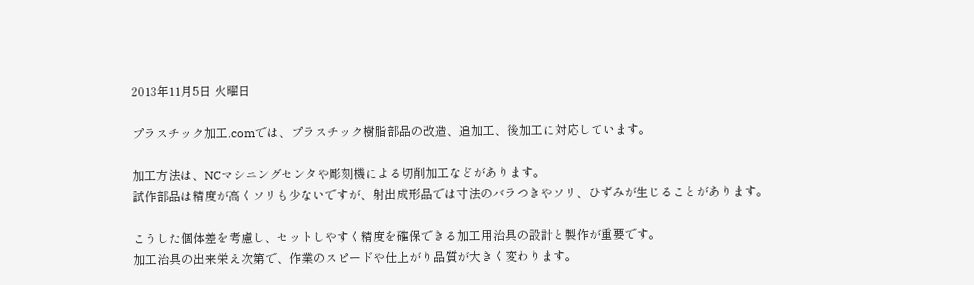2013年11月5日 火曜日

プラスチック加工.comでは、プラスチック樹脂部品の改造、追加工、後加工に対応しています。

加工方法は、NCマシニングセンタや彫刻機による切削加工などがあります。
試作部品は精度が高くソリも少ないですが、射出成形品では寸法のバラつきやソリ、ひずみが生じることがあります。

こうした個体差を考慮し、セットしやすく精度を確保できる加工用治具の設計と製作が重要です。
加工治具の出来栄え次第で、作業のスピードや仕上がり品質が大きく変わります。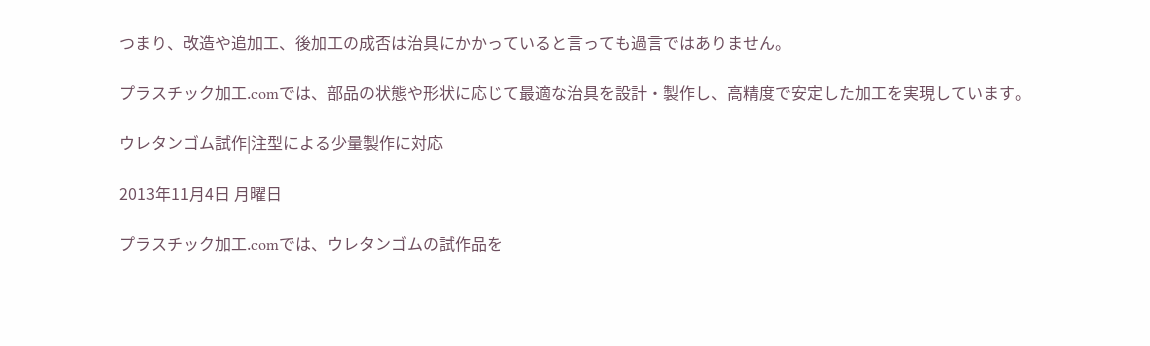つまり、改造や追加工、後加工の成否は治具にかかっていると言っても過言ではありません。

プラスチック加工.comでは、部品の状態や形状に応じて最適な治具を設計・製作し、高精度で安定した加工を実現しています。

ウレタンゴム試作|注型による少量製作に対応

2013年11月4日 月曜日

プラスチック加工.comでは、ウレタンゴムの試作品を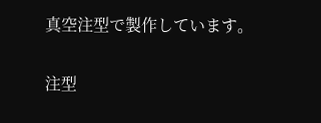真空注型で製作しています。

注型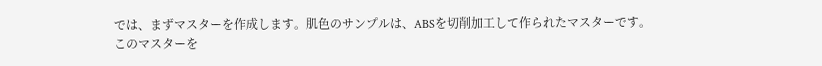では、まずマスターを作成します。肌色のサンプルは、ABSを切削加工して作られたマスターです。
このマスターを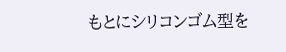もとにシリコンゴム型を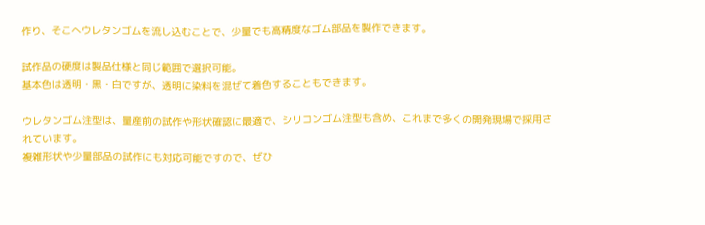作り、そこへウレタンゴムを流し込むことで、少量でも高精度なゴム部品を製作できます。

試作品の硬度は製品仕様と同じ範囲で選択可能。
基本色は透明・黒・白ですが、透明に染料を混ぜて着色することもできます。

ウレタンゴム注型は、量産前の試作や形状確認に最適で、シリコンゴム注型も含め、これまで多くの開発現場で採用されています。
複雑形状や少量部品の試作にも対応可能ですので、ぜひ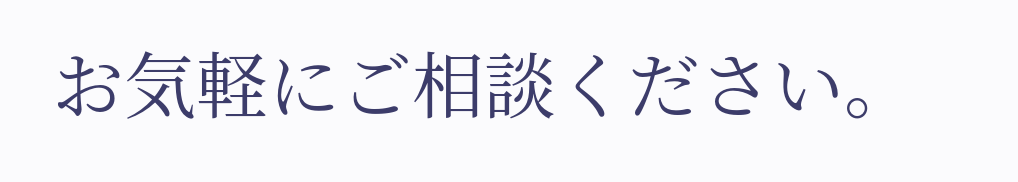お気軽にご相談ください。